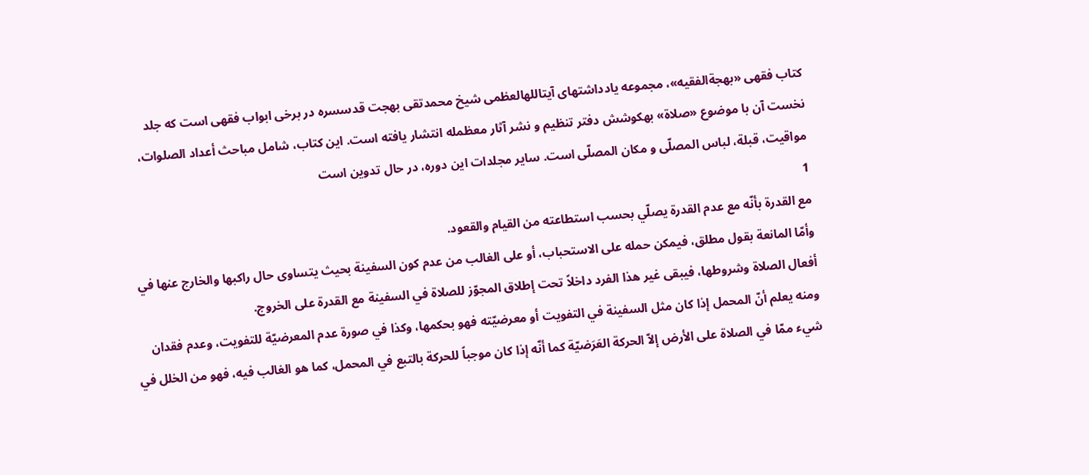کتاب فقهی «بهجةالفقیه»، مجموعه یادداشتهای آیتاللهالعظمی شیخ محمدتقی بهجت قدسسره در برخی ابواب فقهی است که جلد نخست آن با موضوع «صلاة» بهکوشش دفتر تنظیم و نشر آثار معظمله انتشار یافته است. این کتاب، شامل مباحث أعداد الصلوات، مواقیت، قبلة، لباس المصلّی و مکان المصلّی است. سایر مجلدات این دوره، در حال تدوین است
1
مع القدرة بأنّه مع عدم القدرة يصلّي بحسب استطاعته من القيام والقعود.
وأمّا المانعة بقول مطلق، فيمكن حمله على الاستحباب، أو على الغالب من عدم كون السفينة بحيث يتساوى حال راكبها والخارج عنها في أفعال الصلاة وشروطها، فيبقى غير هذا الفرد داخلاً تحت إطلاق المجوّز للصلاة في السفينة مع القدرة على الخروج.
ومنه يعلم أنّ المحمل إذا كان مثل السفينة في التفويت أو معرضيّته فهو بحكمها، وكذا في صورة عدم المعرضيّة للتفويت، وعدم فقدان شيء ممّا في الصلاة على الأرض إلاّ الحركة العَرَضيّة كما أنّه إذا كان موجباً للحركة بالتبع في المحمل، كما هو الغالب فيه، فهو من الخلل في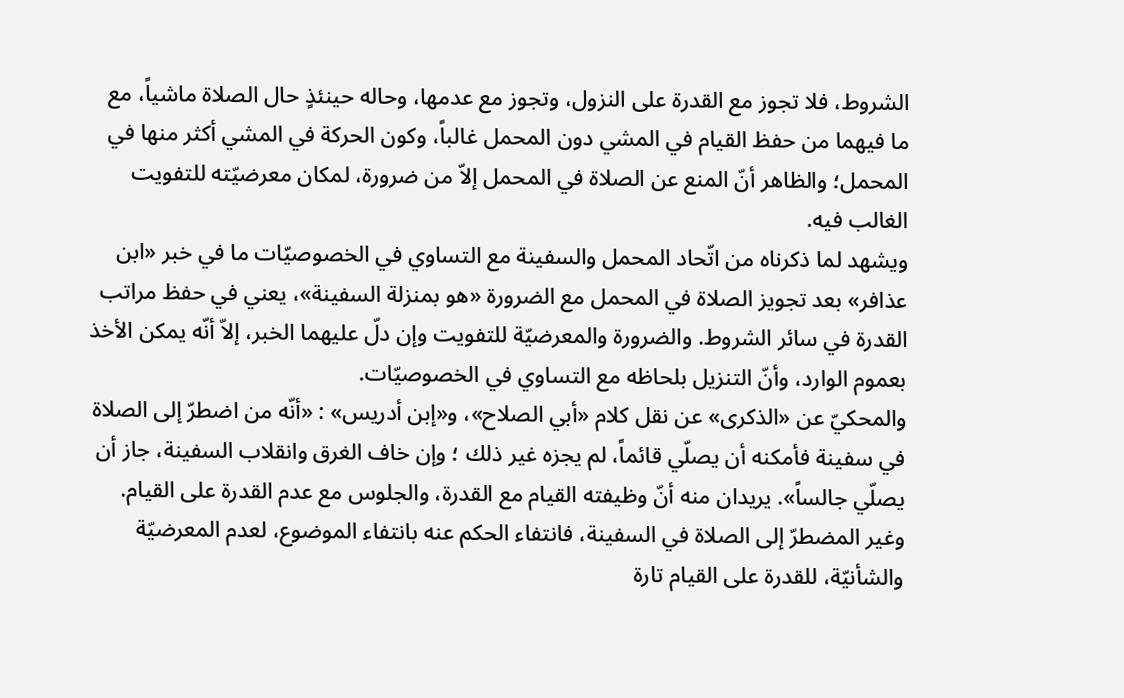الشروط، فلا تجوز مع القدرة على النزول، وتجوز مع عدمها، وحاله حينئذٍ حال الصلاة ماشياً، مع ما فيهما من حفظ القيام في المشي دون المحمل غالباً، وكون الحركة في المشي أكثر منها في المحمل؛ والظاهر أنّ المنع عن الصلاة في المحمل إلاّ من ضرورة، لمكان معرضيّته للتفويت الغالب فيه.
ويشهد لما ذكرناه من اتّحاد المحمل والسفينة مع التساوي في الخصوصيّات ما في خبر «ابن عذافر» بعد تجويز الصلاة في المحمل مع الضرورة «هو بمنزلة السفينة»، يعني في حفظ مراتب القدرة في سائر الشروط. والضرورة والمعرضيّة للتفويت وإن دلّ عليهما الخبر، إلاّ أنّه يمكن الأخذ بعموم الوارد، وأنّ التنزيل بلحاظه مع التساوي في الخصوصيّات.
والمحكيّ عن «الذكرى» عن نقل كلام «أبي الصلاح»، و«إبن أدريس» : «أنّه من اضطرّ إلى الصلاة في سفينة فأمكنه أن يصلّي قائماً، لم يجزه غير ذلك ؛ وإن خاف الغرق وانقلاب السفينة، جاز أن يصلّي جالساً». يريدان منه أنّ وظيفته القيام مع القدرة، والجلوس مع عدم القدرة على القيام. وغير المضطرّ إلى الصلاة في السفينة، فانتفاء الحكم عنه بانتفاء الموضوع، لعدم المعرضيّة والشأنيّة، للقدرة على القيام تارة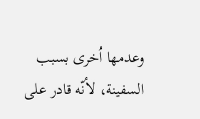وعدمها اُخرى بسبب السفينة، لأنّه قادر على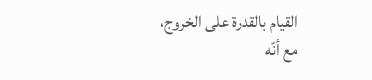القيام بالقدرة على الخروج، مع أنّه